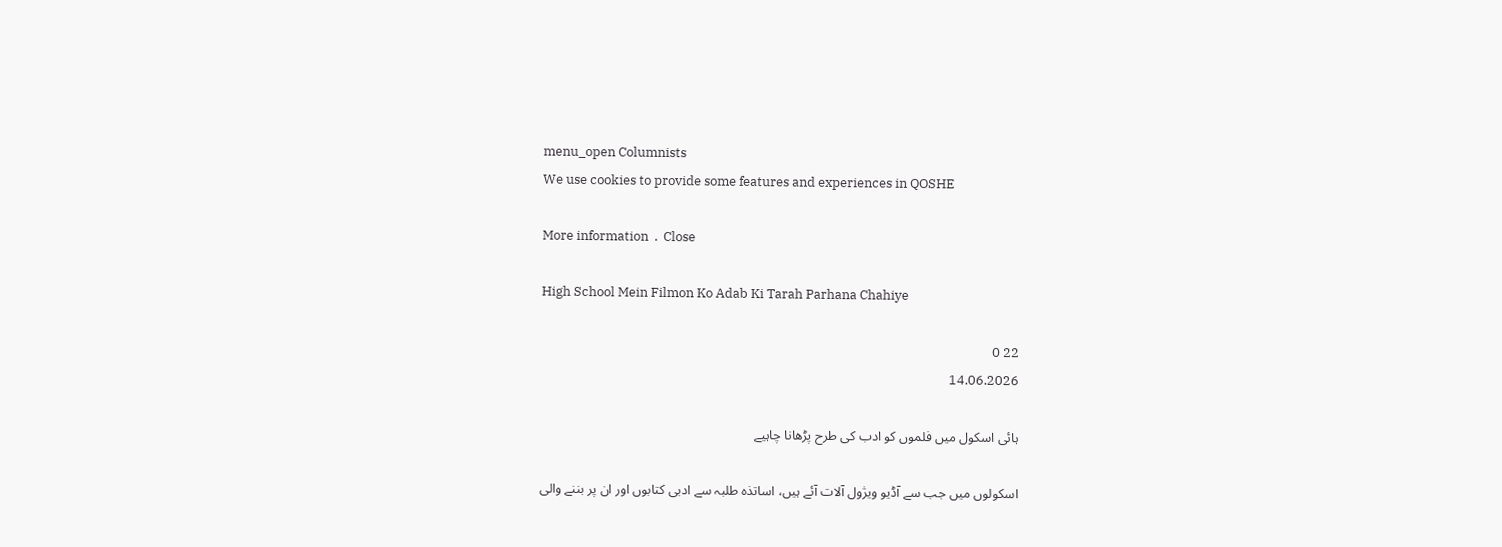menu_open Columnists
We use cookies to provide some features and experiences in QOSHE

More information  .  Close

High School Mein Filmon Ko Adab Ki Tarah Parhana Chahiye

22 0
14.06.2026

ہائی اسکول میں فلموں کو ادب کی طرح پڑھانا چاہیے

اسکولوں میں جب سے آڈیو ویژول آلات آئے ہیں، اساتذہ طلبہ سے ادبی کتابوں اور ان پر بننے والی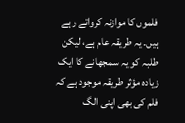فلموں کا موازنہ کرواتے رہے ہیں۔ یہ طریقہ عام ہے، لیکن طلبہ کو یہ سمجھانے کا ایک زیادہ مؤثر طریقہ موجود ہے کہ فلم کی بھی اپنی الگ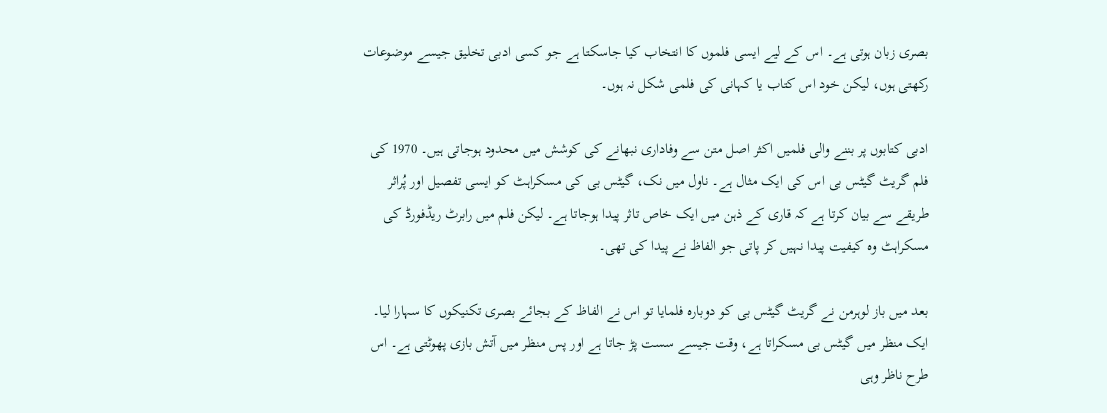بصری زبان ہوتی ہے۔ اس کے لیے ایسی فلموں کا انتخاب کیا جاسکتا ہے جو کسی ادبی تخلیق جیسے موضوعات رکھتی ہوں، لیکن خود اس کتاب یا کہانی کی فلمی شکل نہ ہوں۔

ادبی کتابوں پر بننے والی فلمیں اکثر اصل متن سے وفاداری نبھانے کی کوشش میں محدود ہوجاتی ہیں۔ 1970 کی فلم گریٹ گیٹس بی اس کی ایک مثال ہے۔ ناول میں نک، گیٹس بی کی مسکراہٹ کو ایسی تفصیل اور پُراثر طریقے سے بیان کرتا ہے کہ قاری کے ذہن میں ایک خاص تاثر پیدا ہوجاتا ہے۔ لیکن فلم میں رابرٹ ریڈفورڈ کی مسکراہٹ وہ کیفیت پیدا نہیں کر پاتی جو الفاظ نے پیدا کی تھی۔

بعد میں باز لوہرمن نے گریٹ گیٹس بی کو دوبارہ فلمایا تو اس نے الفاظ کے بجائے بصری تکنیکوں کا سہارا لیا۔ ایک منظر میں گیٹس بی مسکراتا ہے، وقت جیسے سست پڑ جاتا ہے اور پس منظر میں آتش بازی پھوٹتی ہے۔ اس طرح ناظر وہی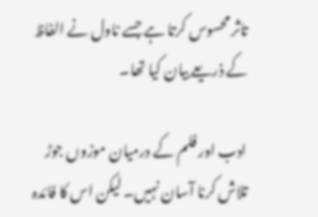تاثر محسوس کرتا ہے جسے ناول نے الفاظ کے ذریعے بیان کیا تھا۔

ادب اور فلم کے درمیان موزوں جوڑ تلاش کرنا آسان نہیں۔ لیکن اس کا فائدہ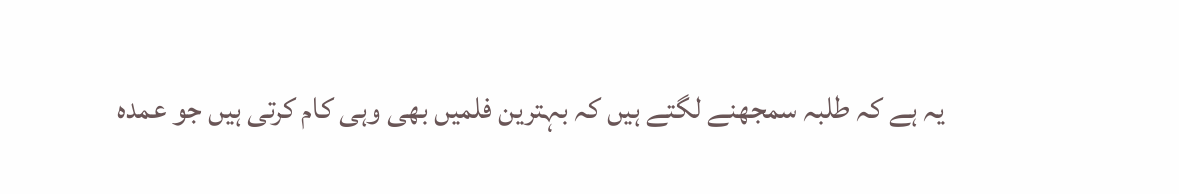یہ ہے کہ طلبہ سمجھنے لگتے ہیں کہ بہترین فلمیں بھی وہی کام کرتی ہیں جو عمدہ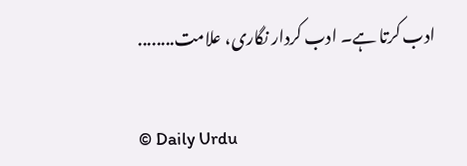ادب کرتا ہے۔ ادب کردار نگاری، علامت........

© Daily Urdu